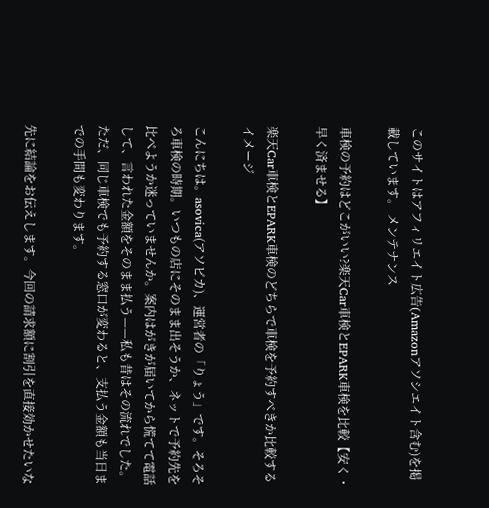このサイトはアフィリエイト広告(Amazonアソシエイト含む)を掲載しています。 メンテナンス

車検の予約はどこがいい?楽天Car車検とEPARK車検を比較【安く・早く済ませる】

楽天Car車検とEPARK車検のどちらで車検を予約すべきか比較するイメージ

こんにちは。asovica(アソビカ)、運営者の「りょう」です。そろそろ車検の時期。いつもの店にそのまま出そうか、ネットで予約先を比べようか迷っていませんか。案内はがきが届いてから慌てて電話して、言われた金額をそのまま払う——私も昔はその流れでした。ただ、同じ車検でも予約する窓口が変わると、支払う金額も当日までの手間も変わります。

先に結論をお伝えします。今回の請求額に割引を直接効かせたいな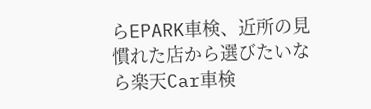らEPARK車検、近所の見慣れた店から選びたいなら楽天Car車検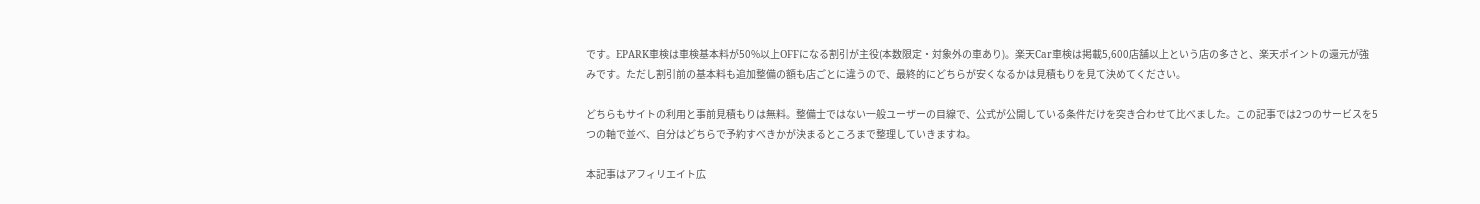です。EPARK車検は車検基本料が50%以上OFFになる割引が主役(本数限定・対象外の車あり)。楽天Car車検は掲載5,600店舗以上という店の多さと、楽天ポイントの還元が強みです。ただし割引前の基本料も追加整備の額も店ごとに違うので、最終的にどちらが安くなるかは見積もりを見て決めてください。

どちらもサイトの利用と事前見積もりは無料。整備士ではない一般ユーザーの目線で、公式が公開している条件だけを突き合わせて比べました。この記事では2つのサービスを5つの軸で並べ、自分はどちらで予約すべきかが決まるところまで整理していきますね。

本記事はアフィリエイト広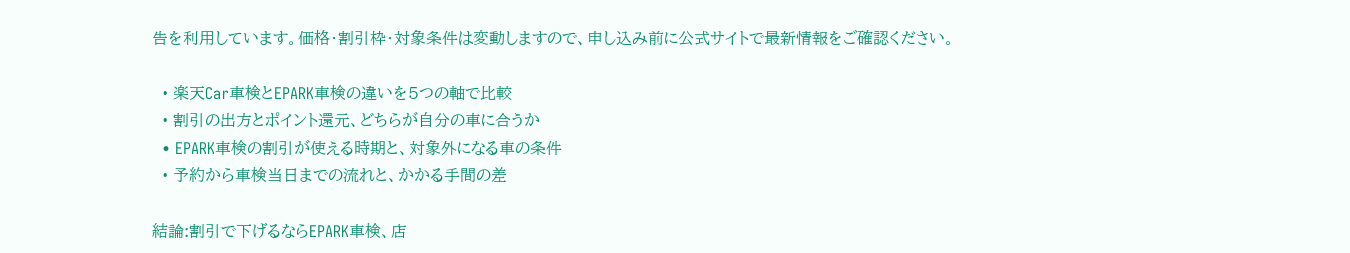告を利用しています。価格・割引枠・対象条件は変動しますので、申し込み前に公式サイトで最新情報をご確認ください。

  • 楽天Car車検とEPARK車検の違いを5つの軸で比較
  • 割引の出方とポイント還元、どちらが自分の車に合うか
  • EPARK車検の割引が使える時期と、対象外になる車の条件
  • 予約から車検当日までの流れと、かかる手間の差

結論:割引で下げるならEPARK車検、店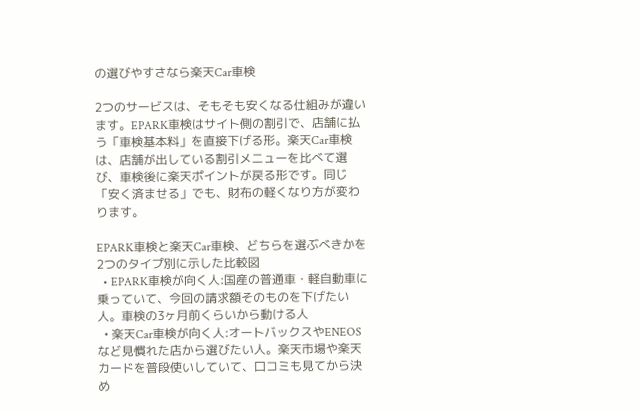の選びやすさなら楽天Car車検

2つのサービスは、そもそも安くなる仕組みが違います。EPARK車検はサイト側の割引で、店舗に払う「車検基本料」を直接下げる形。楽天Car車検は、店舗が出している割引メニューを比べて選び、車検後に楽天ポイントが戻る形です。同じ「安く済ませる」でも、財布の軽くなり方が変わります。

EPARK車検と楽天Car車検、どちらを選ぶべきかを2つのタイプ別に示した比較図
  • EPARK車検が向く人:国産の普通車・軽自動車に乗っていて、今回の請求額そのものを下げたい人。車検の3ヶ月前くらいから動ける人
  • 楽天Car車検が向く人:オートバックスやENEOSなど見慣れた店から選びたい人。楽天市場や楽天カードを普段使いしていて、口コミも見てから決め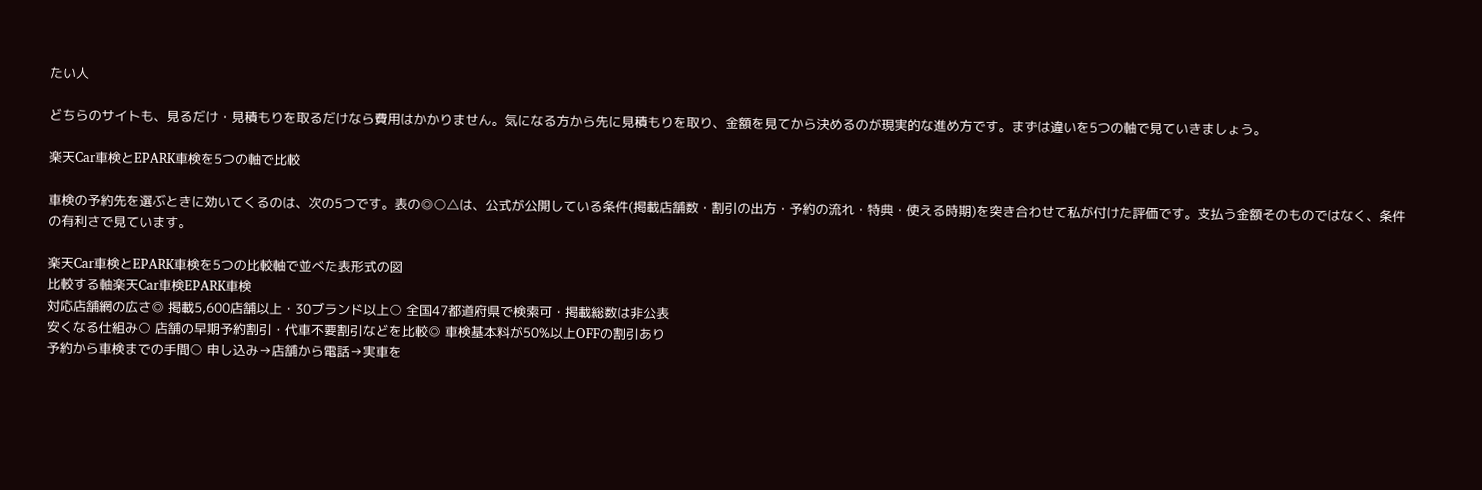たい人

どちらのサイトも、見るだけ・見積もりを取るだけなら費用はかかりません。気になる方から先に見積もりを取り、金額を見てから決めるのが現実的な進め方です。まずは違いを5つの軸で見ていきましょう。

楽天Car車検とEPARK車検を5つの軸で比較

車検の予約先を選ぶときに効いてくるのは、次の5つです。表の◎○△は、公式が公開している条件(掲載店舗数・割引の出方・予約の流れ・特典・使える時期)を突き合わせて私が付けた評価です。支払う金額そのものではなく、条件の有利さで見ています。

楽天Car車検とEPARK車検を5つの比較軸で並べた表形式の図
比較する軸楽天Car車検EPARK車検
対応店舗網の広さ◎ 掲載5,600店舗以上・30ブランド以上○ 全国47都道府県で検索可・掲載総数は非公表
安くなる仕組み○ 店舗の早期予約割引・代車不要割引などを比較◎ 車検基本料が50%以上OFFの割引あり
予約から車検までの手間○ 申し込み→店舗から電話→実車を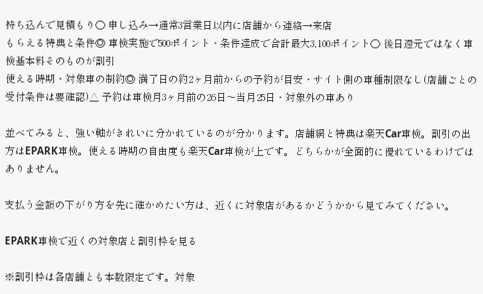持ち込んで見積もり○ 申し込み→通常3営業日以内に店舗から連絡→来店
もらえる特典と条件◎ 車検実施で500ポイント・条件達成で合計最大3,100ポイント○ 後日還元ではなく車検基本料そのものが割引
使える時期・対象車の制約◎ 満了日の約2ヶ月前からの予約が目安・サイト側の車種制限なし(店舗ごとの受付条件は要確認)△ 予約は車検月3ヶ月前の26日〜当月25日・対象外の車あり

並べてみると、強い軸がきれいに分かれているのが分かります。店舗網と特典は楽天Car車検。割引の出方はEPARK車検。使える時期の自由度も楽天Car車検が上です。どちらかが全面的に優れているわけではありません。

支払う金額の下がり方を先に確かめたい方は、近くに対象店があるかどうかから見てみてください。

EPARK車検で近くの対象店と割引枠を見る

※割引枠は各店舗とも本数限定です。対象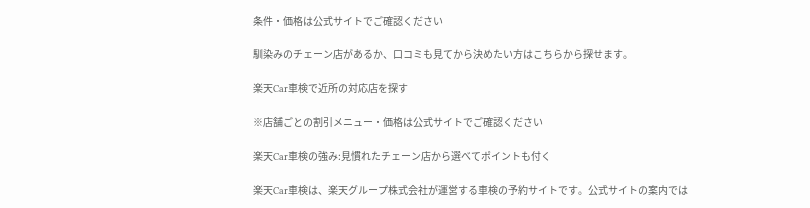条件・価格は公式サイトでご確認ください

馴染みのチェーン店があるか、口コミも見てから決めたい方はこちらから探せます。

楽天Car車検で近所の対応店を探す

※店舗ごとの割引メニュー・価格は公式サイトでご確認ください

楽天Car車検の強み:見慣れたチェーン店から選べてポイントも付く

楽天Car車検は、楽天グループ株式会社が運営する車検の予約サイトです。公式サイトの案内では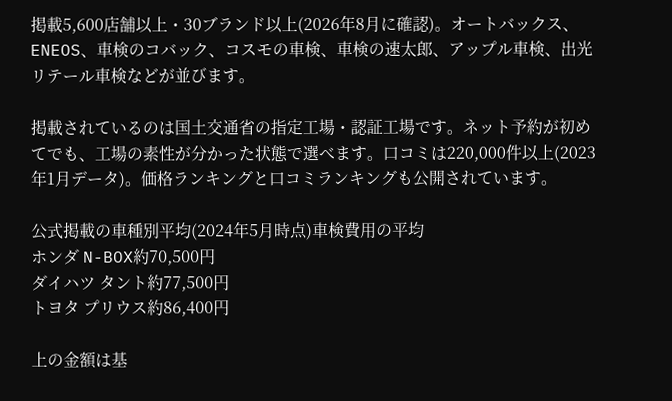掲載5,600店舗以上・30ブランド以上(2026年8月に確認)。オートバックス、ENEOS、車検のコバック、コスモの車検、車検の速太郎、アップル車検、出光リテール車検などが並びます。

掲載されているのは国土交通省の指定工場・認証工場です。ネット予約が初めてでも、工場の素性が分かった状態で選べます。口コミは220,000件以上(2023年1月データ)。価格ランキングと口コミランキングも公開されています。

公式掲載の車種別平均(2024年5月時点)車検費用の平均
ホンダ N-BOX約70,500円
ダイハツ タント約77,500円
トヨタ プリウス約86,400円

上の金額は基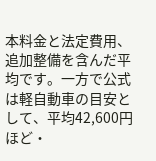本料金と法定費用、追加整備を含んだ平均です。一方で公式は軽自動車の目安として、平均42,600円ほど・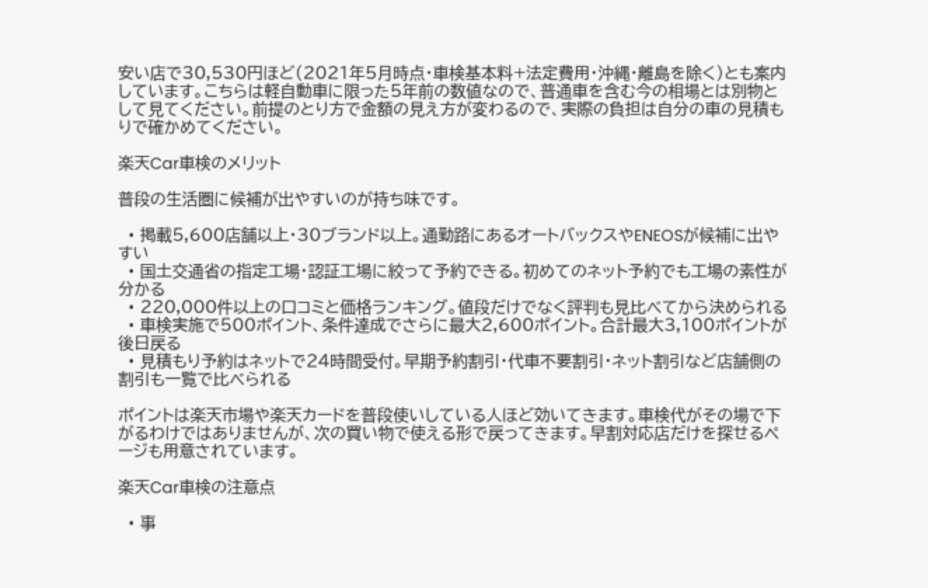安い店で30,530円ほど(2021年5月時点・車検基本料+法定費用・沖縄・離島を除く)とも案内しています。こちらは軽自動車に限った5年前の数値なので、普通車を含む今の相場とは別物として見てください。前提のとり方で金額の見え方が変わるので、実際の負担は自分の車の見積もりで確かめてください。

楽天Car車検のメリット

普段の生活圏に候補が出やすいのが持ち味です。

  • 掲載5,600店舗以上・30ブランド以上。通勤路にあるオートバックスやENEOSが候補に出やすい
  • 国土交通省の指定工場・認証工場に絞って予約できる。初めてのネット予約でも工場の素性が分かる
  • 220,000件以上の口コミと価格ランキング。値段だけでなく評判も見比べてから決められる
  • 車検実施で500ポイント、条件達成でさらに最大2,600ポイント。合計最大3,100ポイントが後日戻る
  • 見積もり予約はネットで24時間受付。早期予約割引・代車不要割引・ネット割引など店舗側の割引も一覧で比べられる

ポイントは楽天市場や楽天カードを普段使いしている人ほど効いてきます。車検代がその場で下がるわけではありませんが、次の買い物で使える形で戻ってきます。早割対応店だけを探せるページも用意されています。

楽天Car車検の注意点

  • 事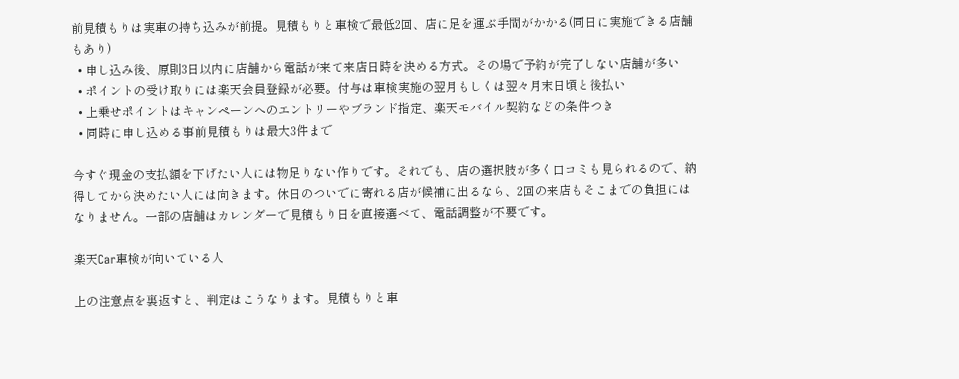前見積もりは実車の持ち込みが前提。見積もりと車検で最低2回、店に足を運ぶ手間がかかる(同日に実施できる店舗もあり)
  • 申し込み後、原則3日以内に店舗から電話が来て来店日時を決める方式。その場で予約が完了しない店舗が多い
  • ポイントの受け取りには楽天会員登録が必要。付与は車検実施の翌月もしくは翌々月末日頃と後払い
  • 上乗せポイントはキャンペーンへのエントリーやブランド指定、楽天モバイル契約などの条件つき
  • 同時に申し込める事前見積もりは最大3件まで

今すぐ現金の支払額を下げたい人には物足りない作りです。それでも、店の選択肢が多く口コミも見られるので、納得してから決めたい人には向きます。休日のついでに寄れる店が候補に出るなら、2回の来店もそこまでの負担にはなりません。一部の店舗はカレンダーで見積もり日を直接選べて、電話調整が不要です。

楽天Car車検が向いている人

上の注意点を裏返すと、判定はこうなります。見積もりと車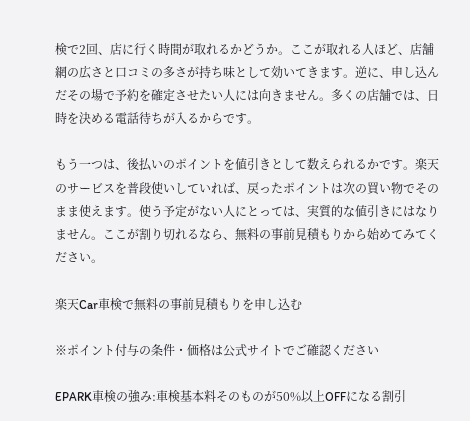検で2回、店に行く時間が取れるかどうか。ここが取れる人ほど、店舗網の広さと口コミの多さが持ち味として効いてきます。逆に、申し込んだその場で予約を確定させたい人には向きません。多くの店舗では、日時を決める電話待ちが入るからです。

もう一つは、後払いのポイントを値引きとして数えられるかです。楽天のサービスを普段使いしていれば、戻ったポイントは次の買い物でそのまま使えます。使う予定がない人にとっては、実質的な値引きにはなりません。ここが割り切れるなら、無料の事前見積もりから始めてみてください。

楽天Car車検で無料の事前見積もりを申し込む

※ポイント付与の条件・価格は公式サイトでご確認ください

EPARK車検の強み:車検基本料そのものが50%以上OFFになる割引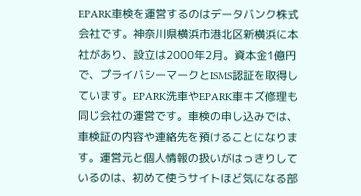EPARK車検を運営するのはデータバンク株式会社です。神奈川県横浜市港北区新横浜に本社があり、設立は2000年2月。資本金1億円で、プライバシーマークとISMS認証を取得しています。EPARK洗車やEPARK車キズ修理も同じ会社の運営です。車検の申し込みでは、車検証の内容や連絡先を預けることになります。運営元と個人情報の扱いがはっきりしているのは、初めて使うサイトほど気になる部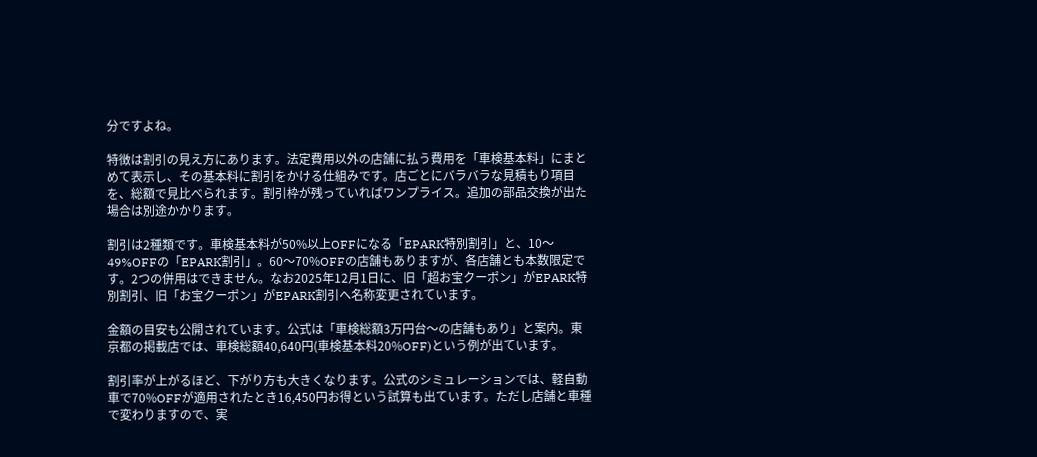分ですよね。

特徴は割引の見え方にあります。法定費用以外の店舗に払う費用を「車検基本料」にまとめて表示し、その基本料に割引をかける仕組みです。店ごとにバラバラな見積もり項目を、総額で見比べられます。割引枠が残っていればワンプライス。追加の部品交換が出た場合は別途かかります。

割引は2種類です。車検基本料が50%以上OFFになる「EPARK特別割引」と、10〜49%OFFの「EPARK割引」。60〜70%OFFの店舗もありますが、各店舗とも本数限定です。2つの併用はできません。なお2025年12月1日に、旧「超お宝クーポン」がEPARK特別割引、旧「お宝クーポン」がEPARK割引へ名称変更されています。

金額の目安も公開されています。公式は「車検総額3万円台〜の店舗もあり」と案内。東京都の掲載店では、車検総額40,640円(車検基本料20%OFF)という例が出ています。

割引率が上がるほど、下がり方も大きくなります。公式のシミュレーションでは、軽自動車で70%OFFが適用されたとき16,450円お得という試算も出ています。ただし店舗と車種で変わりますので、実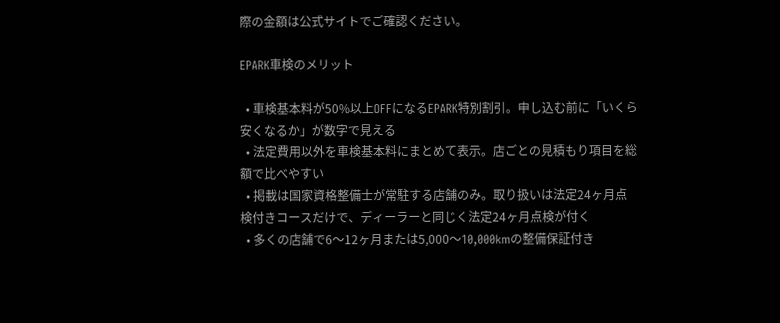際の金額は公式サイトでご確認ください。

EPARK車検のメリット

  • 車検基本料が50%以上OFFになるEPARK特別割引。申し込む前に「いくら安くなるか」が数字で見える
  • 法定費用以外を車検基本料にまとめて表示。店ごとの見積もり項目を総額で比べやすい
  • 掲載は国家資格整備士が常駐する店舗のみ。取り扱いは法定24ヶ月点検付きコースだけで、ディーラーと同じく法定24ヶ月点検が付く
  • 多くの店舗で6〜12ヶ月または5,000〜10,000kmの整備保証付き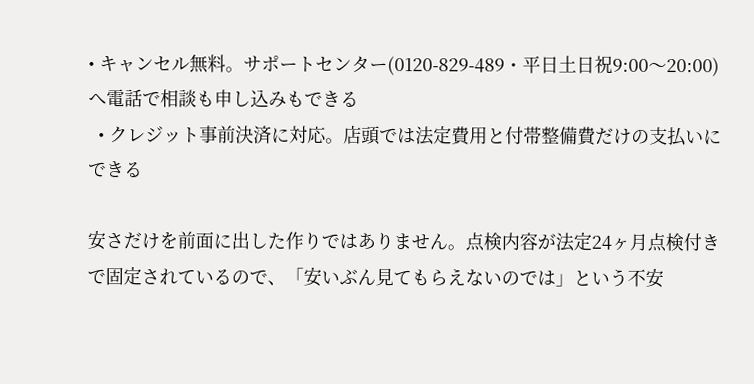• キャンセル無料。サポートセンター(0120-829-489・平日土日祝9:00〜20:00)へ電話で相談も申し込みもできる
  • クレジット事前決済に対応。店頭では法定費用と付帯整備費だけの支払いにできる

安さだけを前面に出した作りではありません。点検内容が法定24ヶ月点検付きで固定されているので、「安いぶん見てもらえないのでは」という不安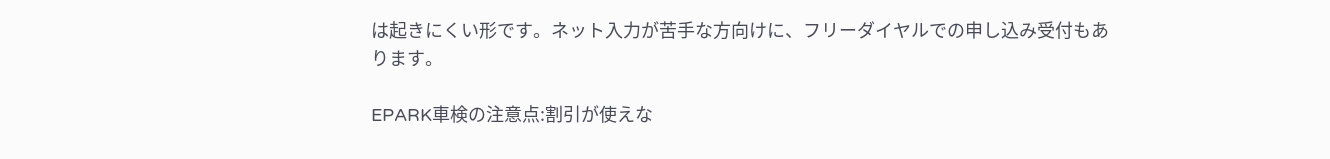は起きにくい形です。ネット入力が苦手な方向けに、フリーダイヤルでの申し込み受付もあります。

EPARK車検の注意点:割引が使えな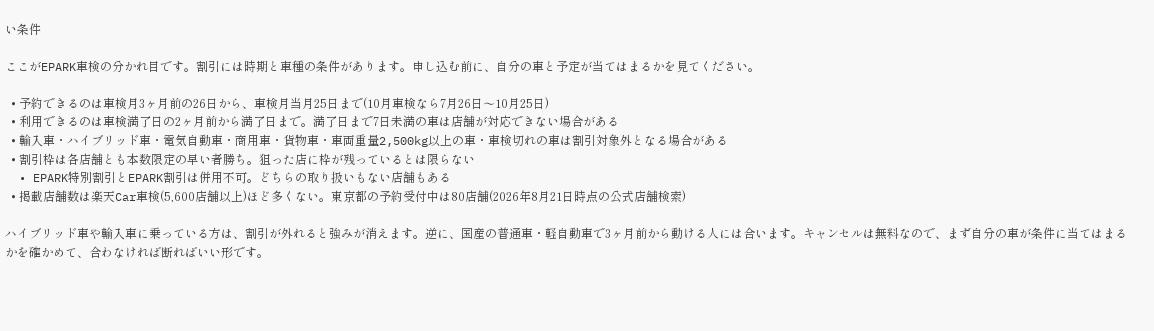い条件

ここがEPARK車検の分かれ目です。割引には時期と車種の条件があります。申し込む前に、自分の車と予定が当てはまるかを見てください。

  • 予約できるのは車検月3ヶ月前の26日から、車検月当月25日まで(10月車検なら7月26日〜10月25日)
  • 利用できるのは車検満了日の2ヶ月前から満了日まで。満了日まで7日未満の車は店舗が対応できない場合がある
  • 輸入車・ハイブリッド車・電気自動車・商用車・貨物車・車両重量2,500kg以上の車・車検切れの車は割引対象外となる場合がある
  • 割引枠は各店舗とも本数限定の早い者勝ち。狙った店に枠が残っているとは限らない
  • EPARK特別割引とEPARK割引は併用不可。どちらの取り扱いもない店舗もある
  • 掲載店舗数は楽天Car車検(5,600店舗以上)ほど多くない。東京都の予約受付中は80店舗(2026年8月21日時点の公式店舗検索)

ハイブリッド車や輸入車に乗っている方は、割引が外れると強みが消えます。逆に、国産の普通車・軽自動車で3ヶ月前から動ける人には合います。キャンセルは無料なので、まず自分の車が条件に当てはまるかを確かめて、合わなければ断ればいい形です。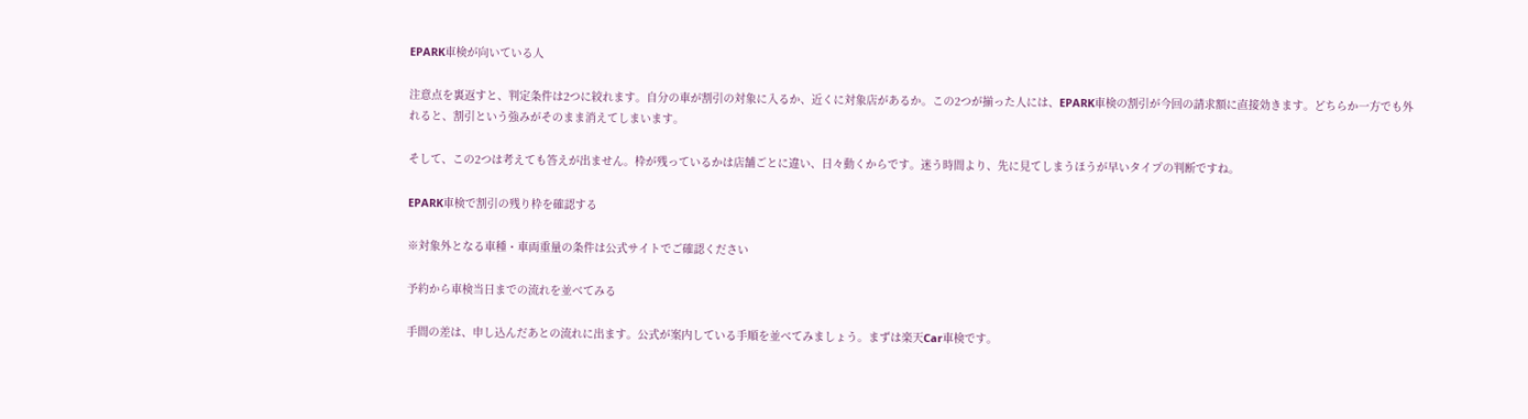EPARK車検が向いている人

注意点を裏返すと、判定条件は2つに絞れます。自分の車が割引の対象に入るか、近くに対象店があるか。この2つが揃った人には、EPARK車検の割引が今回の請求額に直接効きます。どちらか一方でも外れると、割引という強みがそのまま消えてしまいます。

そして、この2つは考えても答えが出ません。枠が残っているかは店舗ごとに違い、日々動くからです。迷う時間より、先に見てしまうほうが早いタイプの判断ですね。

EPARK車検で割引の残り枠を確認する

※対象外となる車種・車両重量の条件は公式サイトでご確認ください

予約から車検当日までの流れを並べてみる

手間の差は、申し込んだあとの流れに出ます。公式が案内している手順を並べてみましょう。まずは楽天Car車検です。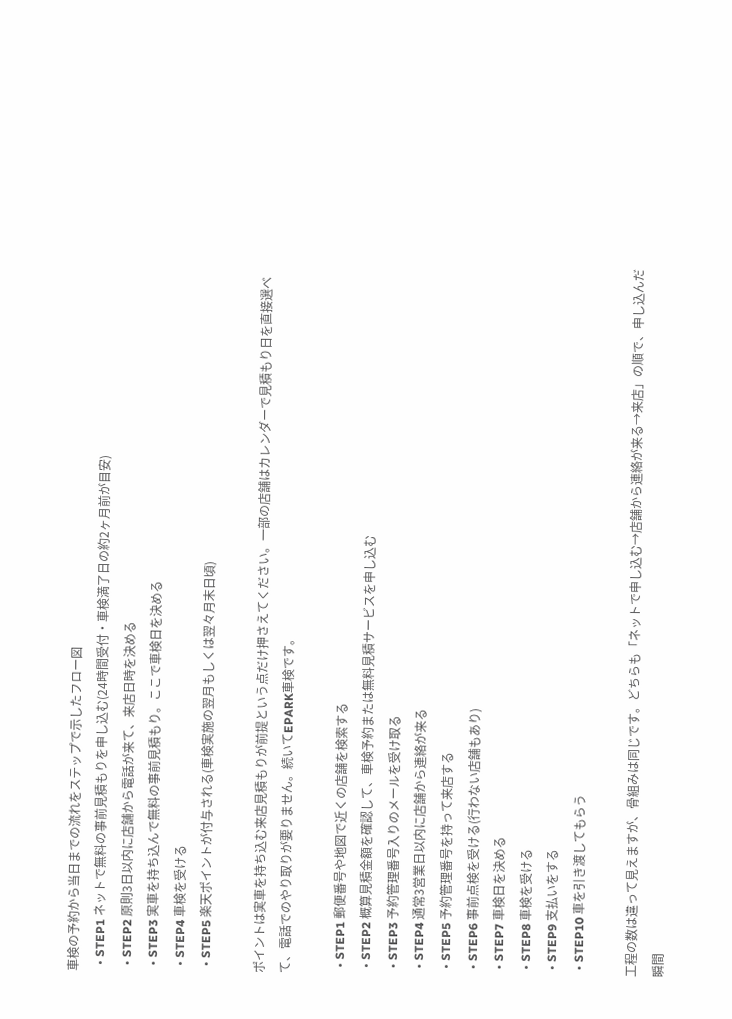車検の予約から当日までの流れをステップで示したフロー図
  • STEP1 ネットで無料の事前見積もりを申し込む(24時間受付・車検満了日の約2ヶ月前が目安)
  • STEP2 原則3日以内に店舗から電話が来て、来店日時を決める
  • STEP3 実車を持ち込んで無料の事前見積もり。ここで車検日を決める
  • STEP4 車検を受ける
  • STEP5 楽天ポイントが付与される(車検実施の翌月もしくは翌々月末日頃)

ポイントは実車を持ち込む来店見積もりが前提という点だけ押さえてください。一部の店舗はカレンダーで見積もり日を直接選べて、電話でのやり取りが要りません。続いてEPARK車検です。

  • STEP1 郵便番号や地図で近くの店舗を検索する
  • STEP2 概算見積金額を確認して、車検予約または無料見積サービスを申し込む
  • STEP3 予約管理番号入りのメールを受け取る
  • STEP4 通常3営業日以内に店舗から連絡が来る
  • STEP5 予約管理番号を持って来店する
  • STEP6 事前点検を受ける(行わない店舗もあり)
  • STEP7 車検日を決める
  • STEP8 車検を受ける
  • STEP9 支払いをする
  • STEP10 車を引き渡してもらう

工程の数は違って見えますが、骨組みは同じです。どちらも「ネットで申し込む→店舗から連絡が来る→来店」の順で、申し込んだ瞬間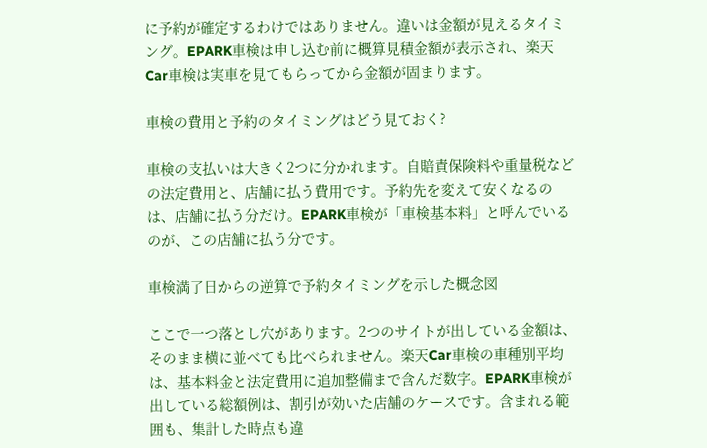に予約が確定するわけではありません。違いは金額が見えるタイミング。EPARK車検は申し込む前に概算見積金額が表示され、楽天Car車検は実車を見てもらってから金額が固まります。

車検の費用と予約のタイミングはどう見ておく?

車検の支払いは大きく2つに分かれます。自賠責保険料や重量税などの法定費用と、店舗に払う費用です。予約先を変えて安くなるのは、店舗に払う分だけ。EPARK車検が「車検基本料」と呼んでいるのが、この店舗に払う分です。

車検満了日からの逆算で予約タイミングを示した概念図

ここで一つ落とし穴があります。2つのサイトが出している金額は、そのまま横に並べても比べられません。楽天Car車検の車種別平均は、基本料金と法定費用に追加整備まで含んだ数字。EPARK車検が出している総額例は、割引が効いた店舗のケースです。含まれる範囲も、集計した時点も違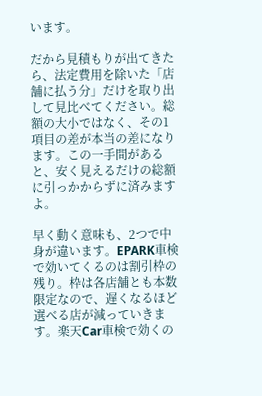います。

だから見積もりが出てきたら、法定費用を除いた「店舗に払う分」だけを取り出して見比べてください。総額の大小ではなく、その1項目の差が本当の差になります。この一手間があると、安く見えるだけの総額に引っかからずに済みますよ。

早く動く意味も、2つで中身が違います。EPARK車検で効いてくるのは割引枠の残り。枠は各店舗とも本数限定なので、遅くなるほど選べる店が減っていきます。楽天Car車検で効くの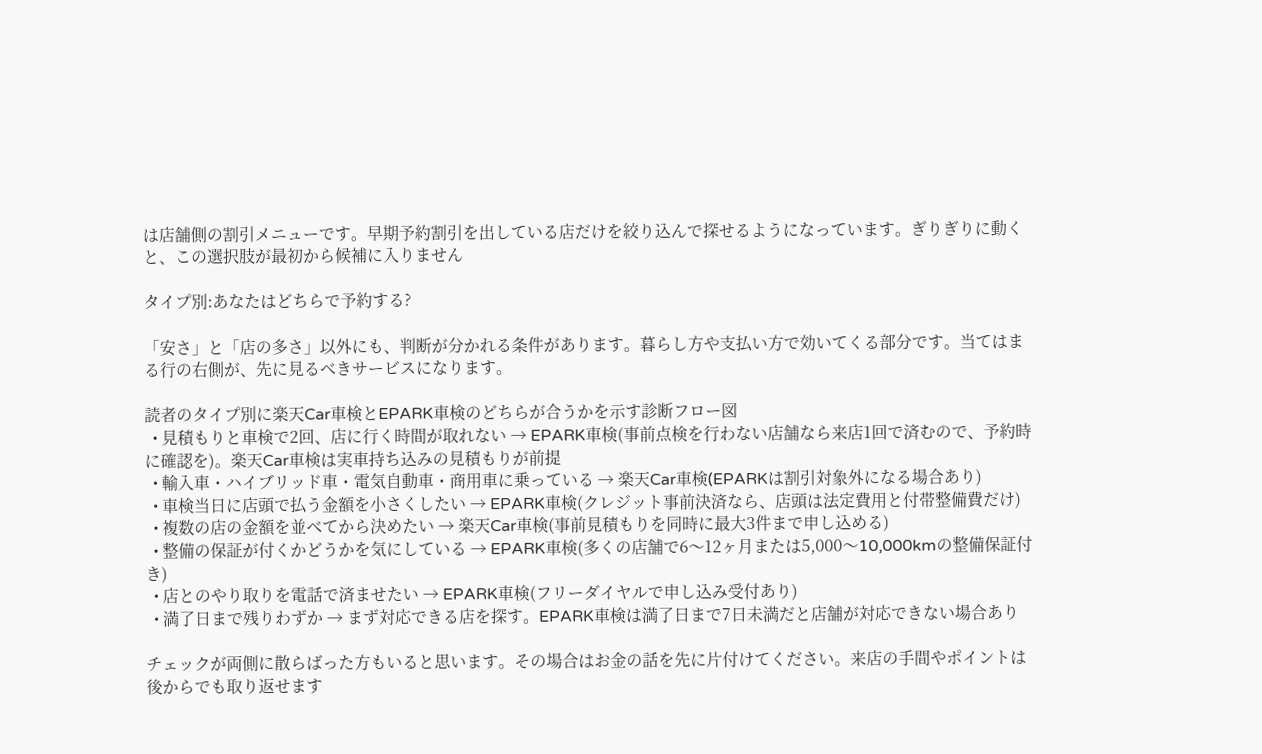は店舗側の割引メニューです。早期予約割引を出している店だけを絞り込んで探せるようになっています。ぎりぎりに動くと、この選択肢が最初から候補に入りません

タイプ別:あなたはどちらで予約する?

「安さ」と「店の多さ」以外にも、判断が分かれる条件があります。暮らし方や支払い方で効いてくる部分です。当てはまる行の右側が、先に見るべきサービスになります。

読者のタイプ別に楽天Car車検とEPARK車検のどちらが合うかを示す診断フロー図
  • 見積もりと車検で2回、店に行く時間が取れない → EPARK車検(事前点検を行わない店舗なら来店1回で済むので、予約時に確認を)。楽天Car車検は実車持ち込みの見積もりが前提
  • 輸入車・ハイブリッド車・電気自動車・商用車に乗っている → 楽天Car車検(EPARKは割引対象外になる場合あり)
  • 車検当日に店頭で払う金額を小さくしたい → EPARK車検(クレジット事前決済なら、店頭は法定費用と付帯整備費だけ)
  • 複数の店の金額を並べてから決めたい → 楽天Car車検(事前見積もりを同時に最大3件まで申し込める)
  • 整備の保証が付くかどうかを気にしている → EPARK車検(多くの店舗で6〜12ヶ月または5,000〜10,000kmの整備保証付き)
  • 店とのやり取りを電話で済ませたい → EPARK車検(フリーダイヤルで申し込み受付あり)
  • 満了日まで残りわずか → まず対応できる店を探す。EPARK車検は満了日まで7日未満だと店舗が対応できない場合あり

チェックが両側に散らばった方もいると思います。その場合はお金の話を先に片付けてください。来店の手間やポイントは後からでも取り返せます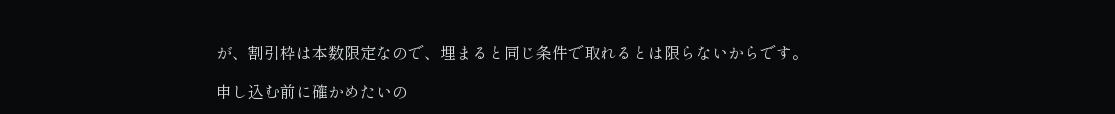が、割引枠は本数限定なので、埋まると同じ条件で取れるとは限らないからです。

申し込む前に確かめたいの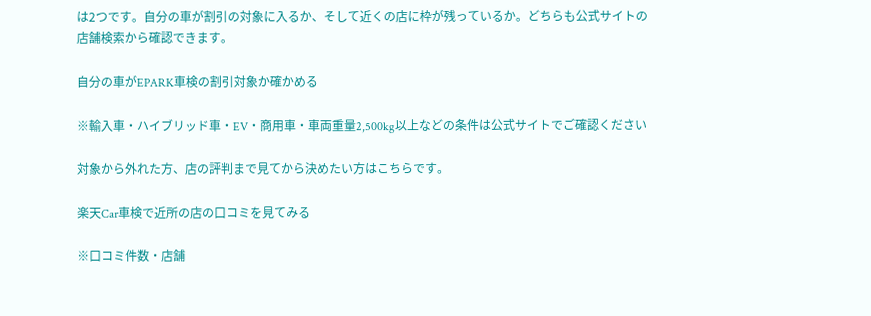は2つです。自分の車が割引の対象に入るか、そして近くの店に枠が残っているか。どちらも公式サイトの店舗検索から確認できます。

自分の車がEPARK車検の割引対象か確かめる

※輸入車・ハイブリッド車・EV・商用車・車両重量2,500kg以上などの条件は公式サイトでご確認ください

対象から外れた方、店の評判まで見てから決めたい方はこちらです。

楽天Car車検で近所の店の口コミを見てみる

※口コミ件数・店舗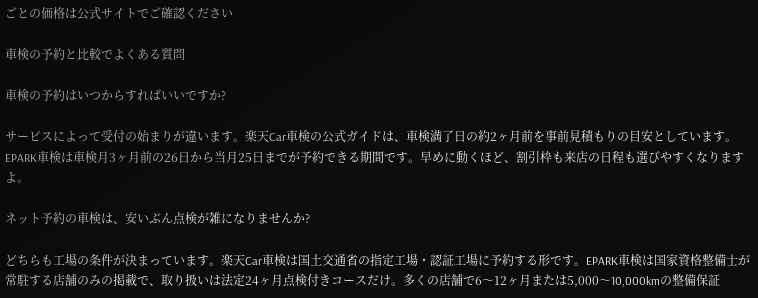ごとの価格は公式サイトでご確認ください

車検の予約と比較でよくある質問

車検の予約はいつからすればいいですか?

サービスによって受付の始まりが違います。楽天Car車検の公式ガイドは、車検満了日の約2ヶ月前を事前見積もりの目安としています。EPARK車検は車検月3ヶ月前の26日から当月25日までが予約できる期間です。早めに動くほど、割引枠も来店の日程も選びやすくなりますよ。

ネット予約の車検は、安いぶん点検が雑になりませんか?

どちらも工場の条件が決まっています。楽天Car車検は国土交通省の指定工場・認証工場に予約する形です。EPARK車検は国家資格整備士が常駐する店舗のみの掲載で、取り扱いは法定24ヶ月点検付きコースだけ。多くの店舗で6〜12ヶ月または5,000〜10,000kmの整備保証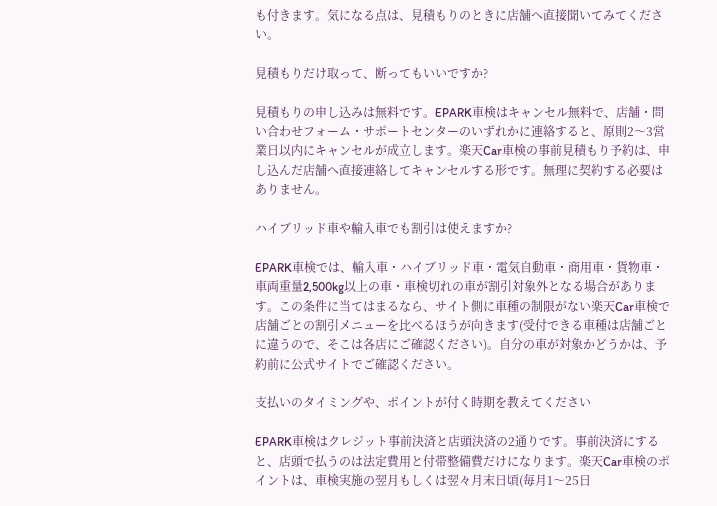も付きます。気になる点は、見積もりのときに店舗へ直接聞いてみてください。

見積もりだけ取って、断ってもいいですか?

見積もりの申し込みは無料です。EPARK車検はキャンセル無料で、店舗・問い合わせフォーム・サポートセンターのいずれかに連絡すると、原則2〜3営業日以内にキャンセルが成立します。楽天Car車検の事前見積もり予約は、申し込んだ店舗へ直接連絡してキャンセルする形です。無理に契約する必要はありません。

ハイブリッド車や輸入車でも割引は使えますか?

EPARK車検では、輸入車・ハイブリッド車・電気自動車・商用車・貨物車・車両重量2,500kg以上の車・車検切れの車が割引対象外となる場合があります。この条件に当てはまるなら、サイト側に車種の制限がない楽天Car車検で店舗ごとの割引メニューを比べるほうが向きます(受付できる車種は店舗ごとに違うので、そこは各店にご確認ください)。自分の車が対象かどうかは、予約前に公式サイトでご確認ください。

支払いのタイミングや、ポイントが付く時期を教えてください

EPARK車検はクレジット事前決済と店頭決済の2通りです。事前決済にすると、店頭で払うのは法定費用と付帯整備費だけになります。楽天Car車検のポイントは、車検実施の翌月もしくは翌々月末日頃(毎月1〜25日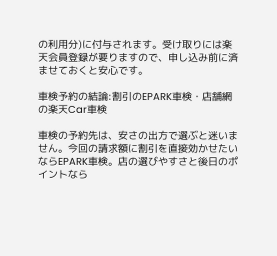の利用分)に付与されます。受け取りには楽天会員登録が要りますので、申し込み前に済ませておくと安心です。

車検予約の結論:割引のEPARK車検・店舗網の楽天Car車検

車検の予約先は、安さの出方で選ぶと迷いません。今回の請求額に割引を直接効かせたいならEPARK車検。店の選びやすさと後日のポイントなら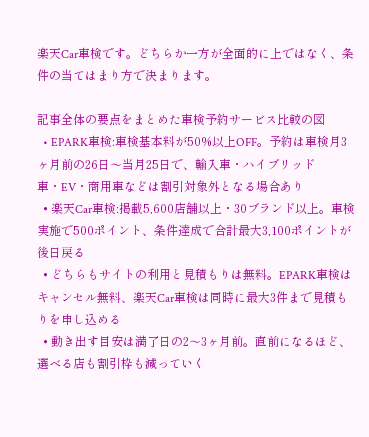楽天Car車検です。どちらか一方が全面的に上ではなく、条件の当てはまり方で決まります。

記事全体の要点をまとめた車検予約サービス比較の図
  • EPARK車検:車検基本料が50%以上OFF。予約は車検月3ヶ月前の26日〜当月25日で、輸入車・ハイブリッド車・EV・商用車などは割引対象外となる場合あり
  • 楽天Car車検:掲載5,600店舗以上・30ブランド以上。車検実施で500ポイント、条件達成で合計最大3,100ポイントが後日戻る
  • どちらもサイトの利用と見積もりは無料。EPARK車検はキャンセル無料、楽天Car車検は同時に最大3件まで見積もりを申し込める
  • 動き出す目安は満了日の2〜3ヶ月前。直前になるほど、選べる店も割引枠も減っていく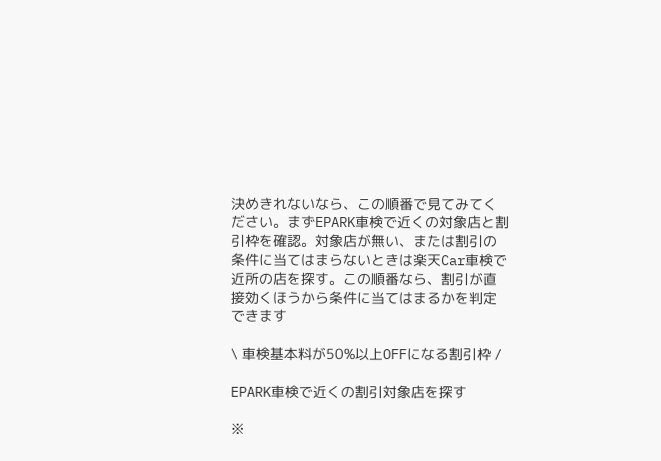決めきれないなら、この順番で見てみてください。まずEPARK車検で近くの対象店と割引枠を確認。対象店が無い、または割引の条件に当てはまらないときは楽天Car車検で近所の店を探す。この順番なら、割引が直接効くほうから条件に当てはまるかを判定できます

\ 車検基本料が50%以上OFFになる割引枠 /

EPARK車検で近くの割引対象店を探す

※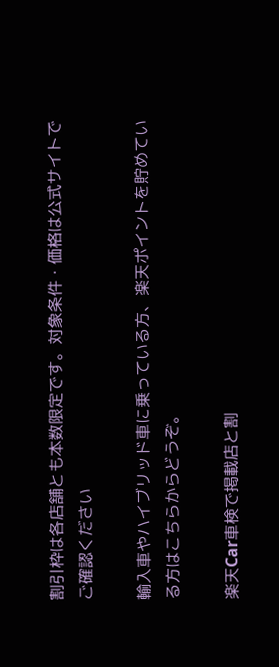割引枠は各店舗とも本数限定です。対象条件・価格は公式サイトでご確認ください

輸入車やハイブリッド車に乗っている方、楽天ポイントを貯めている方はこちらからどうぞ。

楽天Car車検で掲載店と割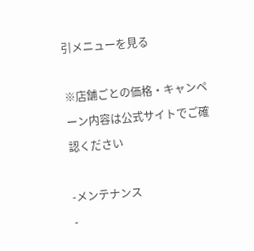引メニューを見る

※店舗ごとの価格・キャンペーン内容は公式サイトでご確認ください

-メンテナンス
-